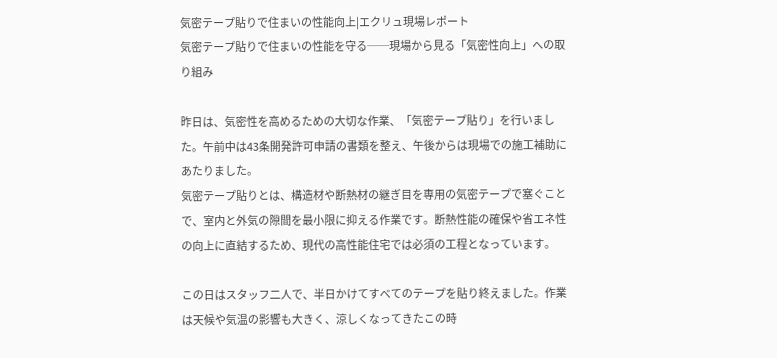気密テープ貼りで住まいの性能向上|エクリュ現場レポート
気密テープ貼りで住まいの性能を守る──現場から見る「気密性向上」への取り組み

昨日は、気密性を高めるための大切な作業、「気密テープ貼り」を行いました。午前中は43条開発許可申請の書類を整え、午後からは現場での施工補助にあたりました。
気密テープ貼りとは、構造材や断熱材の継ぎ目を専用の気密テープで塞ぐことで、室内と外気の隙間を最小限に抑える作業です。断熱性能の確保や省エネ性の向上に直結するため、現代の高性能住宅では必須の工程となっています。

この日はスタッフ二人で、半日かけてすべてのテープを貼り終えました。作業は天候や気温の影響も大きく、涼しくなってきたこの時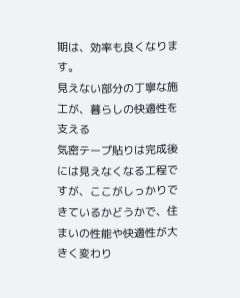期は、効率も良くなります。
見えない部分の丁寧な施工が、暮らしの快適性を支える
気密テープ貼りは完成後には見えなくなる工程ですが、ここがしっかりできているかどうかで、住まいの性能や快適性が大きく変わり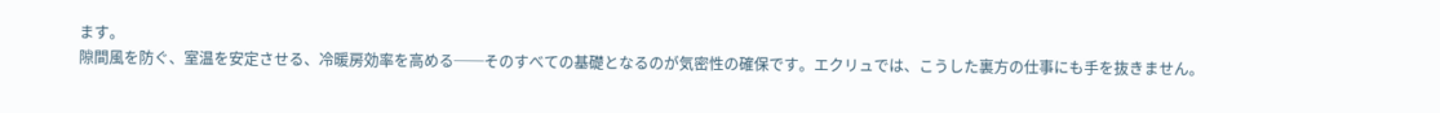ます。
隙間風を防ぐ、室温を安定させる、冷暖房効率を高める──そのすべての基礎となるのが気密性の確保です。エクリュでは、こうした裏方の仕事にも手を抜きません。